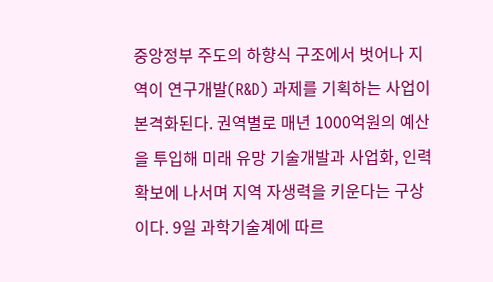중앙정부 주도의 하향식 구조에서 벗어나 지역이 연구개발(R&D) 과제를 기획하는 사업이 본격화된다. 권역별로 매년 1000억원의 예산을 투입해 미래 유망 기술개발과 사업화, 인력 확보에 나서며 지역 자생력을 키운다는 구상이다. 9일 과학기술계에 따르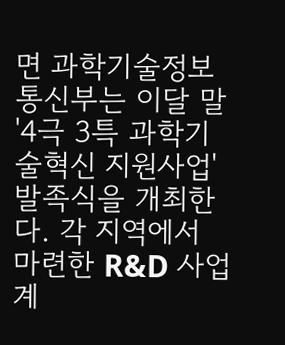면 과학기술정보통신부는 이달 말 '4극 3특 과학기술혁신 지원사업' 발족식을 개최한다. 각 지역에서 마련한 R&D 사업 계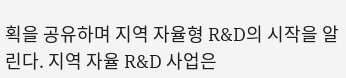획을 공유하며 지역 자율형 R&D의 시작을 알린다. 지역 자율 R&D 사업은